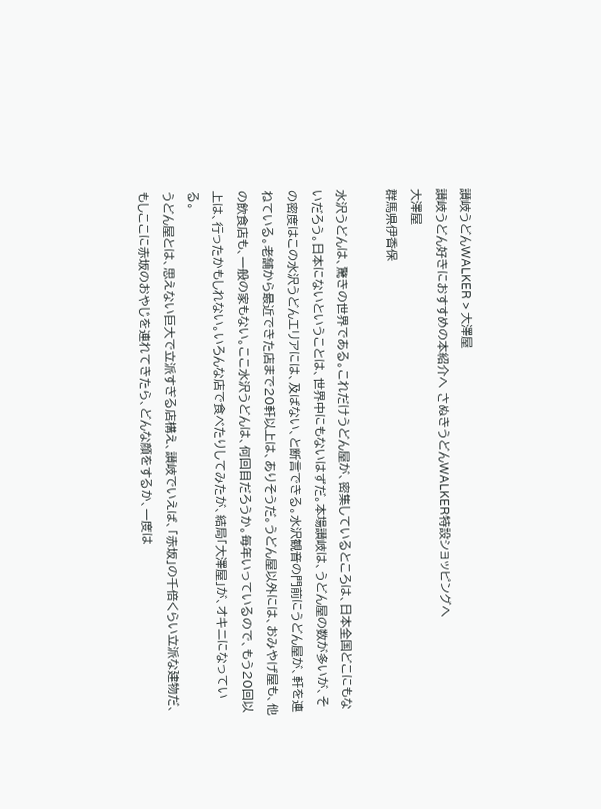讃岐うどんWALKER > 大澤屋
讃岐うどん好きにおすすめの本紹介へ さぬきうどんWALKER特設ショッピングへ
大澤屋
群馬県伊香保

水沢うどんは、驚きの世界である。これだけうどん屋が、密集しているところは、日本全国どこにもないだろう。日本にないということは、世界中にもないはずだ。本場讃岐は、うどん屋の数が多いが、その密度はこの水沢うどんエリアには、及ばない、と断言できる。水沢観音の門前にうどん屋が、軒を連ねている。老舗から最近できた店まで20軒以上は、ありそうだ。うどん屋以外には、おみやげ屋も、他の飲食店も、一般の家もない。ここ水沢うどんは、何回目だろうか。毎年いっているので、もう20回以上は、行ったかもしれない。いろんな店で食べたりしてみたが、結局「大澤屋」が、オキニになっている。
うどん屋とは、思えない巨大で立派すぎる店構え、讃岐でいえば、「赤坂」の千倍くらい立派な建物だ、もしここに赤坂のおやじを連れてきたら、どんな顔をするか、一度は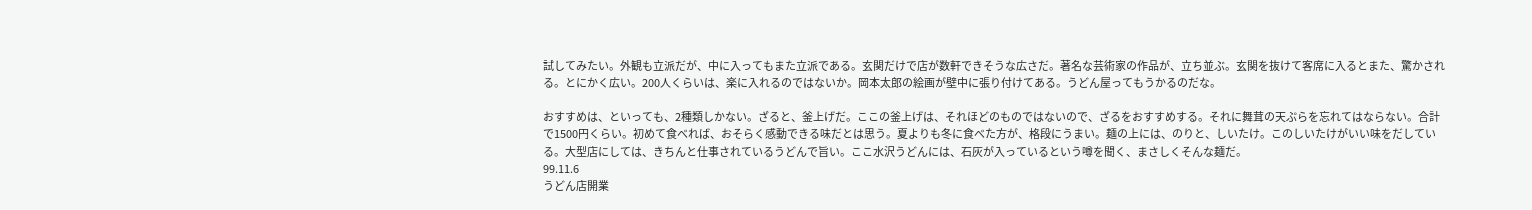試してみたい。外観も立派だが、中に入ってもまた立派である。玄関だけで店が数軒できそうな広さだ。著名な芸術家の作品が、立ち並ぶ。玄関を抜けて客席に入るとまた、驚かされる。とにかく広い。200人くらいは、楽に入れるのではないか。岡本太郎の絵画が壁中に張り付けてある。うどん屋ってもうかるのだな。

おすすめは、といっても、2種類しかない。ざると、釜上げだ。ここの釜上げは、それほどのものではないので、ざるをおすすめする。それに舞茸の天ぷらを忘れてはならない。合計で1500円くらい。初めて食べれば、おそらく感動できる味だとは思う。夏よりも冬に食べた方が、格段にうまい。麺の上には、のりと、しいたけ。このしいたけがいい味をだしている。大型店にしては、きちんと仕事されているうどんで旨い。ここ水沢うどんには、石灰が入っているという噂を聞く、まさしくそんな麺だ。
99.11.6
うどん店開業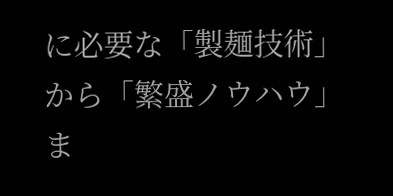に必要な「製麺技術」から「繁盛ノウハウ」ま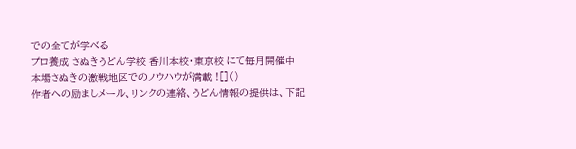での全てが学べる
プロ養成 さぬきうどん学校 香川本校・東京校 にて毎月開催中
本場さぬきの激戦地区でのノウハウが満載 ![]()
作者への励ましメール、リンクの連絡、うどん情報の提供は、下記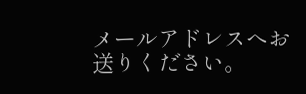メールアドレスへお送りください。